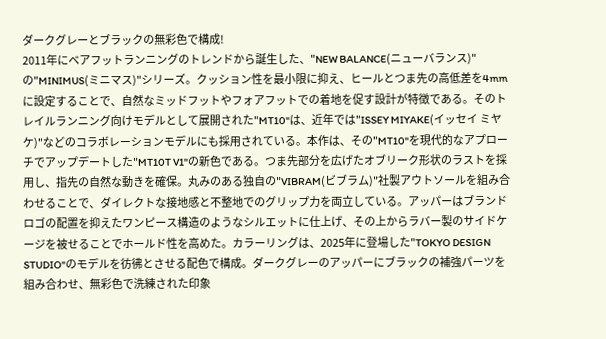ダークグレーとブラックの無彩色で構成!
2011年にベアフットランニングのトレンドから誕生した、"NEW BALANCE(ニューバランス)"の"MINIMUS(ミニマス)"シリーズ。クッション性を最小限に抑え、ヒールとつま先の高低差を4mmに設定することで、自然なミッドフットやフォアフットでの着地を促す設計が特徴である。そのトレイルランニング向けモデルとして展開された"MT10"は、近年では"ISSEY MIYAKE(イッセイ ミヤケ)"などのコラボレーションモデルにも採用されている。本作は、その"MT10"を現代的なアプローチでアップデートした"MT10T V1"の新色である。つま先部分を広げたオブリーク形状のラストを採用し、指先の自然な動きを確保。丸みのある独自の"VIBRAM(ビブラム)"社製アウトソールを組み合わせることで、ダイレクトな接地感と不整地でのグリップ力を両立している。アッパーはブランドロゴの配置を抑えたワンピース構造のようなシルエットに仕上げ、その上からラバー製のサイドケージを被せることでホールド性を高めた。カラーリングは、2025年に登場した"TOKYO DESIGN STUDIO"のモデルを彷彿とさせる配色で構成。ダークグレーのアッパーにブラックの補強パーツを組み合わせ、無彩色で洗練された印象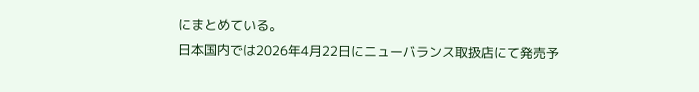にまとめている。
日本国内では2026年4月22日にニューバランス取扱店にて発売予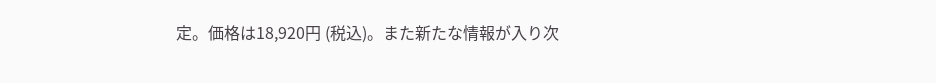定。価格は18,920円 (税込)。また新たな情報が入り次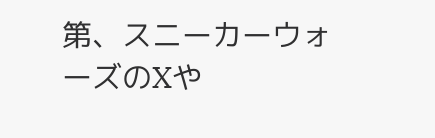第、スニーカーウォーズのXや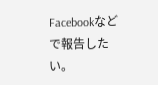Facebookなどで報告したい。